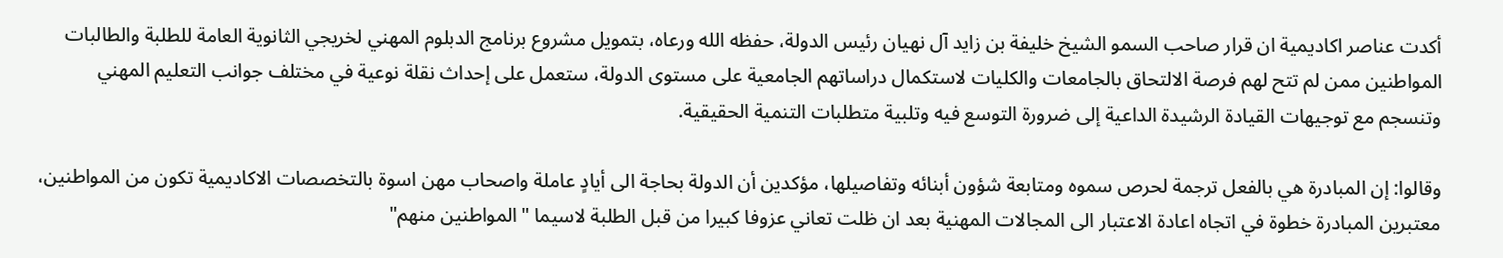أكدت عناصر اكاديمية ان قرار صاحب السمو الشيخ خليفة بن زايد آل نهيان رئيس الدولة، حفظه الله ورعاه، بتمويل مشروع برنامج الدبلوم المهني لخريجي الثانوية العامة للطلبة والطالبات المواطنين ممن لم تتح لهم فرصة الالتحاق بالجامعات والكليات لاستكمال دراساتهم الجامعية على مستوى الدولة، ستعمل على إحداث نقلة نوعية في مختلف جوانب التعليم المهني وتنسجم مع توجيهات القيادة الرشيدة الداعية إلى ضرورة التوسع فيه وتلبية متطلبات التنمية الحقيقية.

وقالوا: إن المبادرة هي بالفعل ترجمة لحرص سموه ومتابعة شؤون أبنائه وتفاصيلها، مؤكدين أن الدولة بحاجة الى أيادٍ عاملة واصحاب مهن اسوة بالتخصصات الاكاديمية تكون من المواطنين، معتبرين المبادرة خطوة في اتجاه اعادة الاعتبار الى المجالات المهنية بعد ان ظلت تعاني عزوفا كبيرا من قبل الطلبة لاسيما "المواطنين منهم"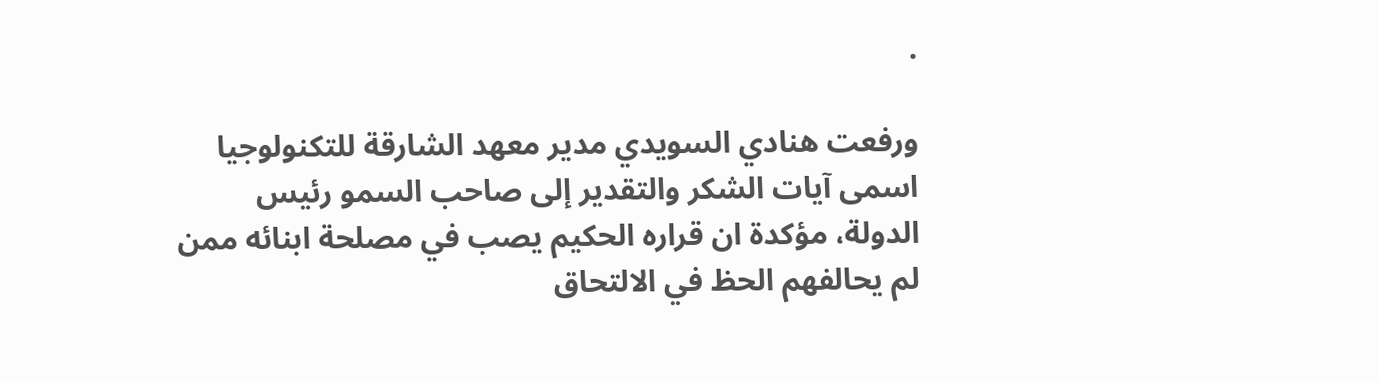.

ورفعت هنادي السويدي مدير معهد الشارقة للتكنولوجيا اسمى آيات الشكر والتقدير إلى صاحب السمو رئيس الدولة، مؤكدة ان قراره الحكيم يصب في مصلحة ابنائه ممن لم يحالفهم الحظ في الالتحاق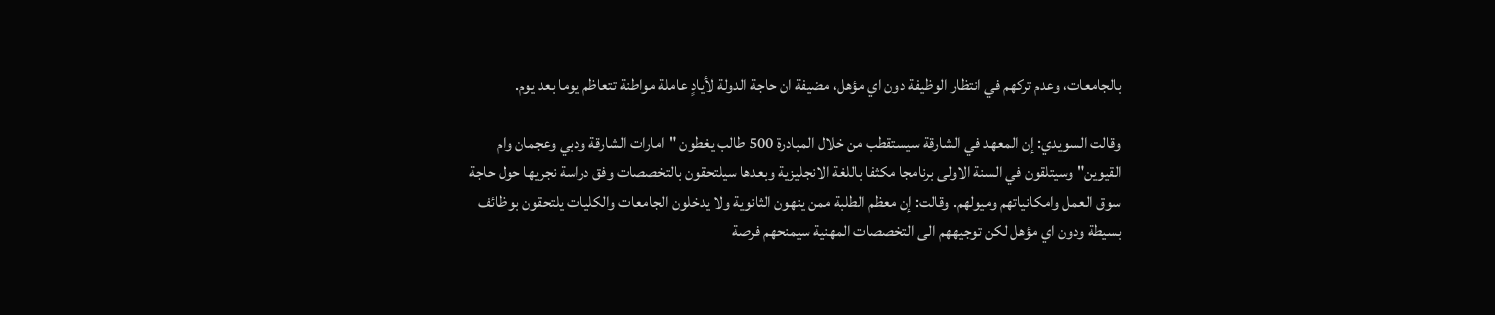بالجامعات، وعدم تركهم في انتظار الوظيفة دون اي مؤهل، مضيفة ان حاجة الدولة لأيادٍ عاملة مواطنة تتعاظم يوما بعد يوم.

وقالت السويدي: إن المعهد في الشارقة سيستقطب من خلال المبادرة 500 طالب يغطون "امارات الشارقة ودبي وعجمان وام القيوين" وسيتلقون في السنة الاولى برنامجا مكثفا باللغة الانجليزية وبعدها سيلتحقون بالتخصصات وفق دراسة نجريها حول حاجة سوق العمل وامكانياتهم وميولهم. وقالت: إن معظم الطلبة ممن ينهون الثانوية ولا يدخلون الجامعات والكليات يلتحقون بوظائف بسيطة ودون اي مؤهل لكن توجيههم الى التخصصات المهنية سيمنحهم فرصة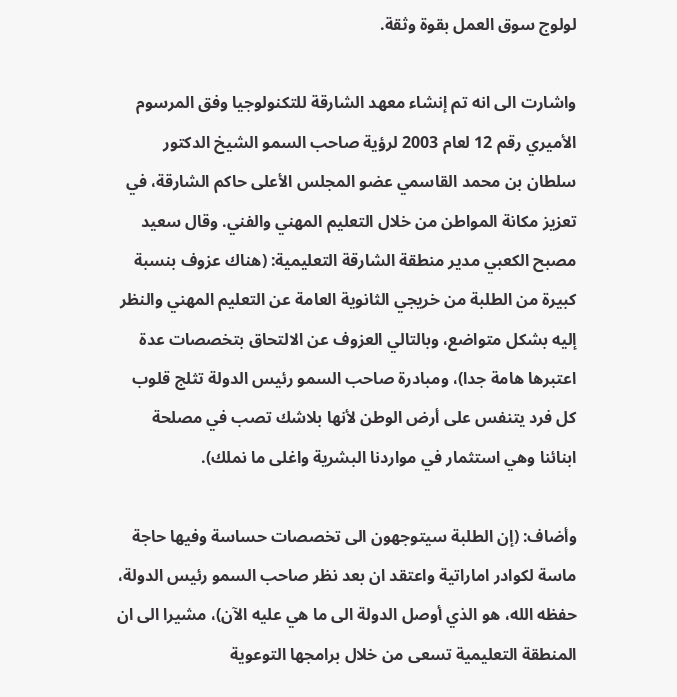لولوج سوق العمل بقوة وثقة.

واشارت الى انه تم إنشاء معهد الشارقة للتكنولوجيا وفق المرسوم الأميري رقم 12 لعام 2003 لرؤية صاحب السمو الشيخ الدكتور سلطان بن محمد القاسمي عضو المجلس الأعلى حاكم الشارقة، في تعزيز مكانة المواطن من خلال التعليم المهني والفني. وقال سعيد مصبح الكعبي مدير منطقة الشارقة التعليمية: (هناك عزوف بنسبة كبيرة من الطلبة من خريجي الثانوية العامة عن التعليم المهني والنظر إليه بشكل متواضع، وبالتالي العزوف عن الالتحاق بتخصصات عدة اعتبرها هامة جدا)، ومبادرة صاحب السمو رئيس الدولة تثلج قلوب كل فرد يتنفس على أرض الوطن لأنها بلاشك تصب في مصلحة ابنائنا وهي استثمار في مواردنا البشرية واغلى ما نملك).

وأضاف: (إن الطلبة سيتوجهون الى تخصصات حساسة وفيها حاجة ماسة لكوادر اماراتية واعتقد ان بعد نظر صاحب السمو رئيس الدولة، حفظه الله، هو الذي أوصل الدولة الى ما هي عليه الآن)، مشيرا الى ان المنطقة التعليمية تسعى من خلال برامجها التوعوية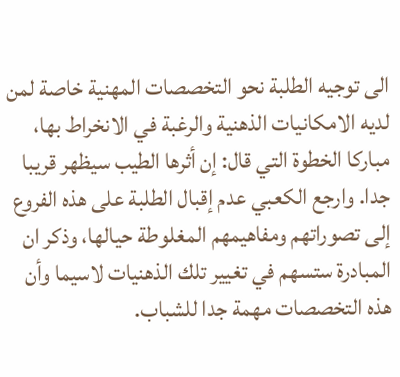الى توجيه الطلبة نحو التخصصات المهنية خاصة لمن لديه الامكانيات الذهنية والرغبة في الانخراط بها، مباركا الخطوة التي قال: إن أثرها الطيب سيظهر قريبا جدا. وارجع الكعبي عدم إقبال الطلبة على هذه الفروع إلى تصوراتهم ومفاهيمهم المغلوطة حيالها، وذكر ان المبادرة ستسهم في تغيير تلك الذهنيات لاسيما وأن هذه التخصصات مهمة جدا للشباب.